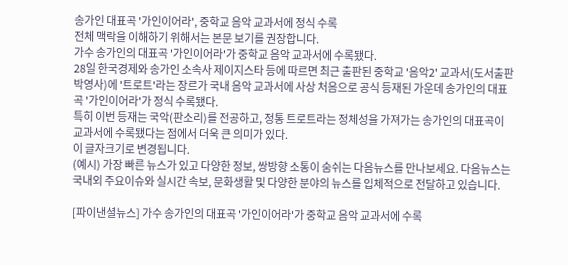송가인 대표곡 '가인이어라', 중학교 음악 교과서에 정식 수록
전체 맥락을 이해하기 위해서는 본문 보기를 권장합니다.
가수 송가인의 대표곡 '가인이어라'가 중학교 음악 교과서에 수록됐다.
28일 한국경제와 송가인 소속사 제이지스타 등에 따르면 최근 출판된 중학교 '음악2' 교과서(도서출판 박영사)에 '트로트'라는 장르가 국내 음악 교과서에 사상 처음으로 공식 등재된 가운데 송가인의 대표곡 '가인이어라'가 정식 수록됐다.
특히 이번 등재는 국악(판소리)를 전공하고, 정통 트로트라는 정체성을 가져가는 송가인의 대표곡이 교과서에 수록됐다는 점에서 더욱 큰 의미가 있다.
이 글자크기로 변경됩니다.
(예시) 가장 빠른 뉴스가 있고 다양한 정보, 쌍방향 소통이 숨쉬는 다음뉴스를 만나보세요. 다음뉴스는 국내외 주요이슈와 실시간 속보, 문화생활 및 다양한 분야의 뉴스를 입체적으로 전달하고 있습니다.

[파이낸셜뉴스] 가수 송가인의 대표곡 '가인이어라'가 중학교 음악 교과서에 수록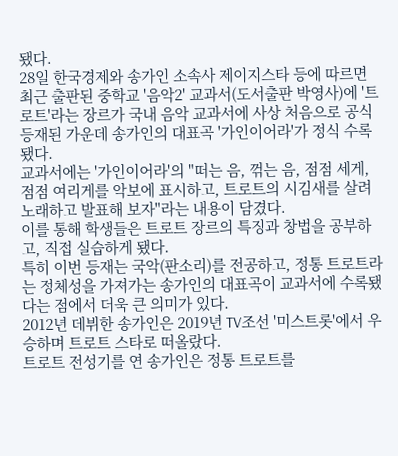됐다.
28일 한국경제와 송가인 소속사 제이지스타 등에 따르면 최근 출판된 중학교 '음악2' 교과서(도서출판 박영사)에 '트로트'라는 장르가 국내 음악 교과서에 사상 처음으로 공식 등재된 가운데 송가인의 대표곡 '가인이어라'가 정식 수록됐다.
교과서에는 '가인이어라'의 "떠는 음, 꺾는 음, 점점 세게, 점점 여리게를 악보에 표시하고, 트로트의 시김새를 살려 노래하고 발표해 보자"라는 내용이 담겼다.
이를 통해 학생들은 트로트 장르의 특징과 창법을 공부하고, 직접 실습하게 됐다.
특히 이번 등재는 국악(판소리)를 전공하고, 정통 트로트라는 정체성을 가져가는 송가인의 대표곡이 교과서에 수록됐다는 점에서 더욱 큰 의미가 있다.
2012년 데뷔한 송가인은 2019년 TV조선 '미스트롯'에서 우승하며 트로트 스타로 떠올랐다.
트로트 전성기를 연 송가인은 정통 트로트를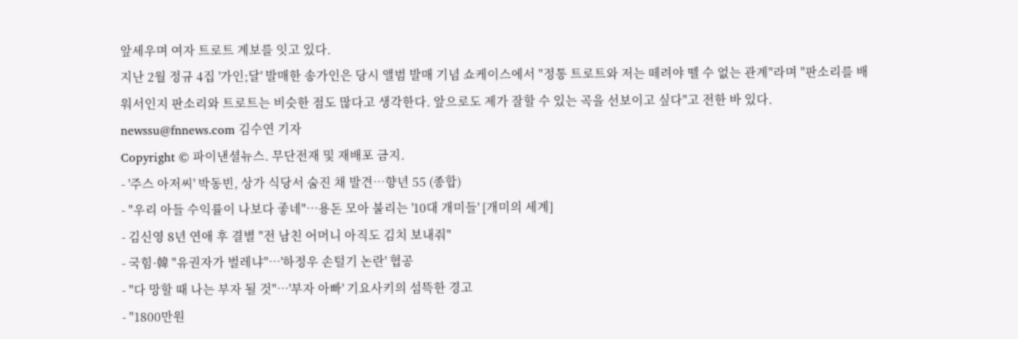앞세우며 여자 트로트 계보를 잇고 있다.
지난 2월 정규 4집 '가인;달' 발매한 송가인은 당시 앨범 발매 기념 쇼케이스에서 "정통 트로트와 저는 떼려야 뗄 수 없는 관계"라며 "판소리를 배워서인지 판소리와 트로트는 비슷한 점도 많다고 생각한다. 앞으로도 제가 잘할 수 있는 곡을 선보이고 싶다"고 전한 바 있다.
newssu@fnnews.com 김수연 기자
Copyright © 파이낸셜뉴스. 무단전재 및 재배포 금지.
- '주스 아저씨' 박동빈, 상가 식당서 숨진 채 발견…향년 55 (종합)
- "우리 아들 수익률이 나보다 좋네"…용돈 모아 불리는 '10대 개미들' [개미의 세계]
- 김신영 8년 연애 후 결별 "전 남친 어머니 아직도 김치 보내줘"
- 국힘·韓 "유권자가 벌레냐"…'하정우 손털기 논란' 협공
- "다 망할 때 나는 부자 될 것"…'부자 아빠' 기요사키의 섬뜩한 경고
- "1800만원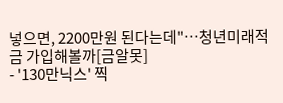넣으면, 2200만원 된다는데"…청년미래적금 가입해볼까[금알못]
- '130만닉스' 찍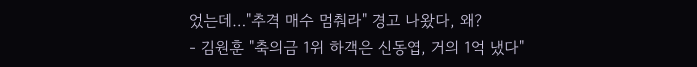었는데…"추격 매수 멈춰라" 경고 나왔다, 왜?
- 김원훈 "축의금 1위 하객은 신동엽, 거의 1억 냈다"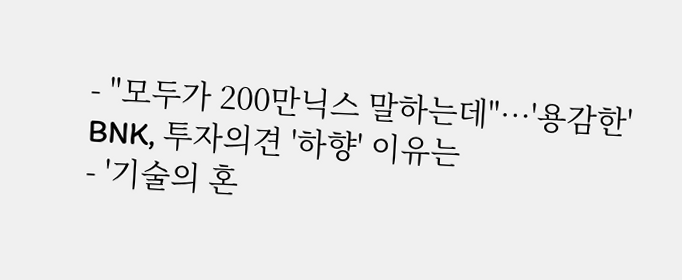- "모두가 200만닉스 말하는데"…'용감한' BNK, 투자의견 '하향' 이유는
- '기술의 혼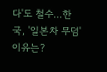다'도 철수…한국, '일본차 무덤' 이유는?